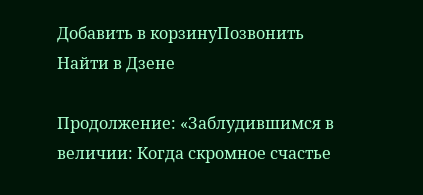Добавить в корзинуПозвонить
Найти в Дзене

Продолжение: «Заблудившимся в величии: Когда скромное счастье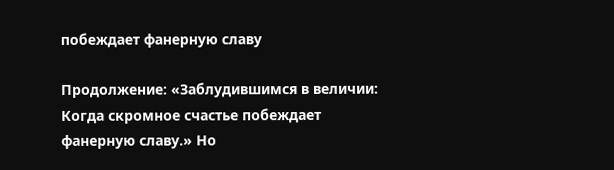побеждает фанерную славу

Продолжение: «Заблудившимся в величии: Когда скромное счастье побеждает фанерную славу.» Но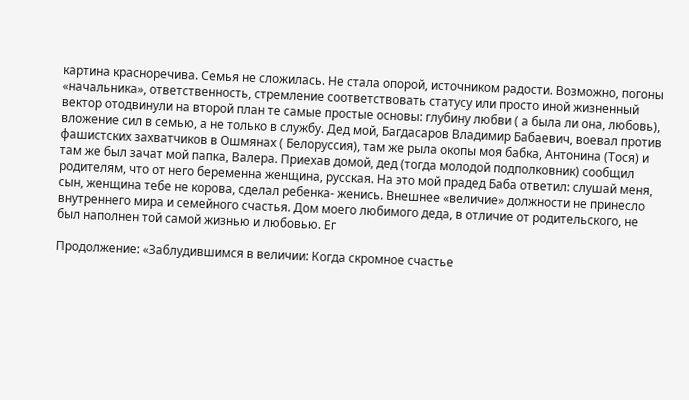картина красноречива. Семья не сложилась. Не стала опорой, источником радости. Возможно, погоны «начальника», ответственность, стремление соответствовать статусу или просто иной жизненный вектор отодвинули на второй план те самые простые основы: глубину любви ( а была ли она, любовь), вложение сил в семью, а не только в службу. Дед мой, Багдасаров Владимир Бабаевич, воевал против фашистских захватчиков в Ошмянах ( Белоруссия), там же рыла окопы моя бабка, Антонина (Тося) и там же был зачат мой папка, Валера. Приехав домой, дед (тогда молодой подполковник) сообщил родителям, что от него беременна женщина, русская. На это мой прадед Баба ответил: слушай меня, сын, женщина тебе не корова, сделал ребенка- женись. Внешнее «величие» должности не принесло внутреннего мира и семейного счастья. Дом моего любимого деда, в отличие от родительского, не был наполнен той самой жизнью и любовью. Ег

Продолжение: «Заблудившимся в величии: Когда скромное счастье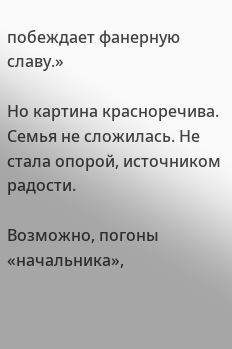побеждает фанерную славу.»

Но картина красноречива. Семья не сложилась. Не стала опорой, источником радости.

Возможно, погоны «начальника»,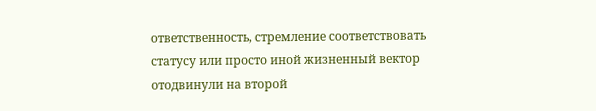ответственность, стремление соответствовать статусу или просто иной жизненный вектор отодвинули на второй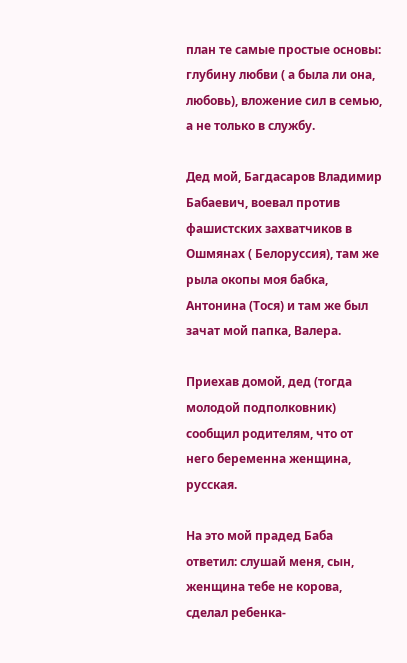план те самые простые основы: глубину любви ( а была ли она, любовь), вложение сил в семью, а не только в службу.

Дед мой, Багдасаров Владимир Бабаевич, воевал против фашистских захватчиков в Ошмянах ( Белоруссия), там же рыла окопы моя бабка, Антонина (Тося) и там же был зачат мой папка, Валера.

Приехав домой, дед (тогда молодой подполковник) сообщил родителям, что от него беременна женщина, русская.

На это мой прадед Баба ответил: слушай меня, сын, женщина тебе не корова, сделал ребенка-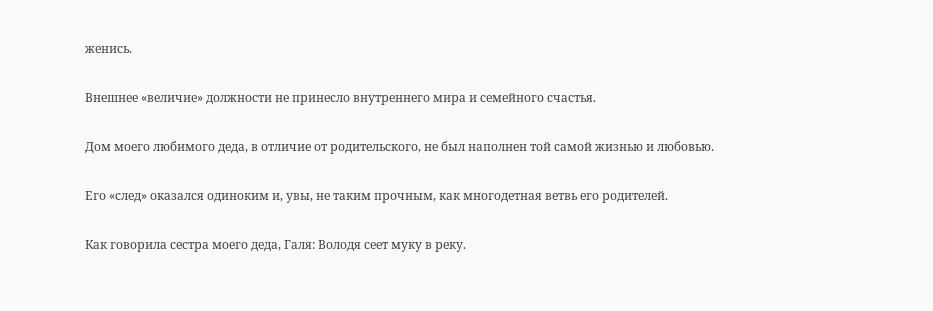женись.

Внешнее «величие» должности не принесло внутреннего мира и семейного счастья.

Дом моего любимого деда, в отличие от родительского, не был наполнен той самой жизнью и любовью.

Его «след» оказался одиноким и, увы, не таким прочным, как многодетная ветвь его родителей.

Как говорила сестра моего деда, Галя: Володя сеет муку в реку.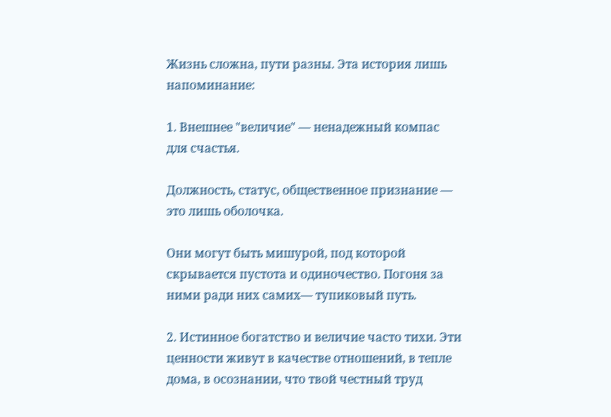Жизнь сложна, пути разны. Эта история лишь напоминание:

1. Внешнее "величие" — ненадежный компас для счастья.

Должность, статус, общественное признание — это лишь оболочка.

Они могут быть мишурой, под которой скрывается пустота и одиночество. Погоня за ними ради них самих— тупиковый путь.

2. Истинное богатство и величие часто тихи. Эти ценности живут в качестве отношений, в тепле дома, в осознании, что твой честный труд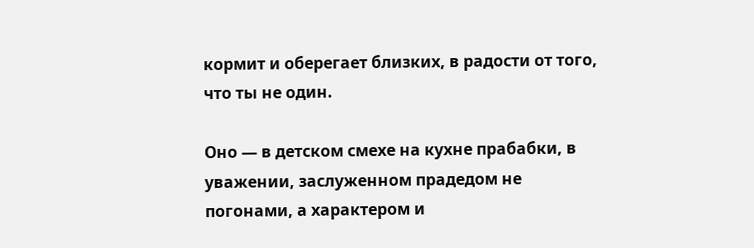кормит и оберегает близких, в радости от того, что ты не один.

Оно — в детском смехе на кухне прабабки, в уважении, заслуженном прадедом не погонами, а характером и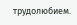трудолюбием.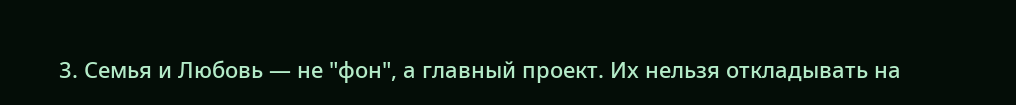3. Семья и Любовь — не "фон", а главный проект. Их нельзя откладывать на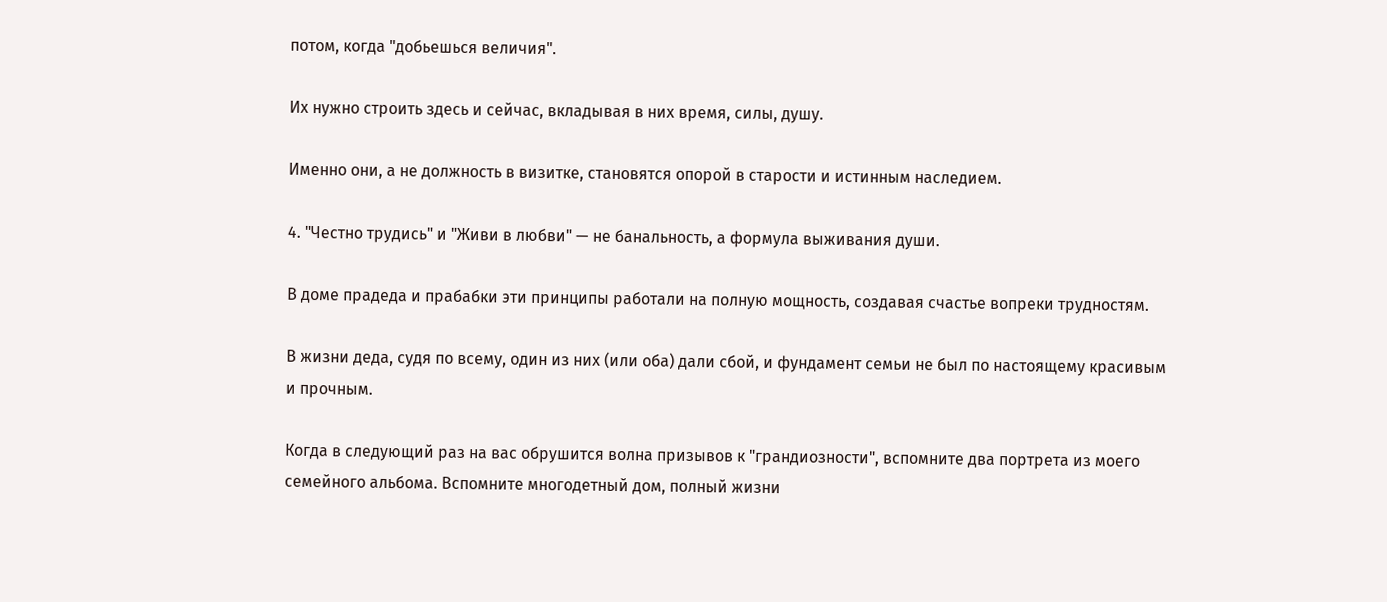потом, когда "добьешься величия".

Их нужно строить здесь и сейчас, вкладывая в них время, силы, душу.

Именно они, а не должность в визитке, становятся опорой в старости и истинным наследием.

4. "Честно трудись" и "Живи в любви" — не банальность, а формула выживания души.

В доме прадеда и прабабки эти принципы работали на полную мощность, создавая счастье вопреки трудностям.

В жизни деда, судя по всему, один из них (или оба) дали сбой, и фундамент семьи не был по настоящему красивым и прочным.

Когда в следующий раз на вас обрушится волна призывов к "грандиозности", вспомните два портрета из моего семейного альбома. Вспомните многодетный дом, полный жизни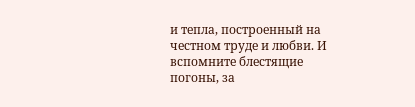и тепла, построенный на честном труде и любви. И вспомните блестящие погоны, за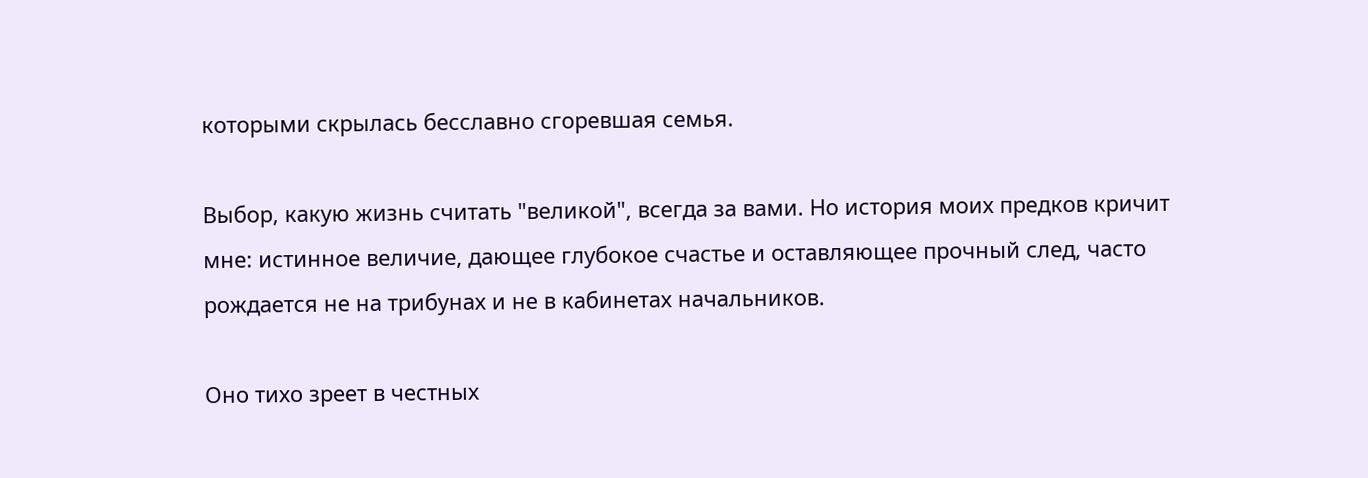которыми скрылась бесславно сгоревшая семья.

Выбор, какую жизнь считать "великой", всегда за вами. Но история моих предков кричит мне: истинное величие, дающее глубокое счастье и оставляющее прочный след, часто рождается не на трибунах и не в кабинетах начальников.

Оно тихо зреет в честных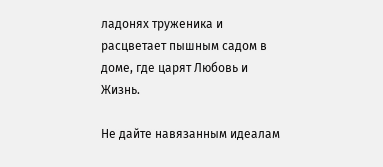ладонях труженика и расцветает пышным садом в доме, где царят Любовь и Жизнь.

Не дайте навязанным идеалам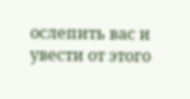ослепить вас и увести от этого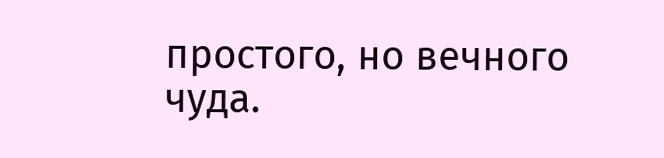простого, но вечного чуда.